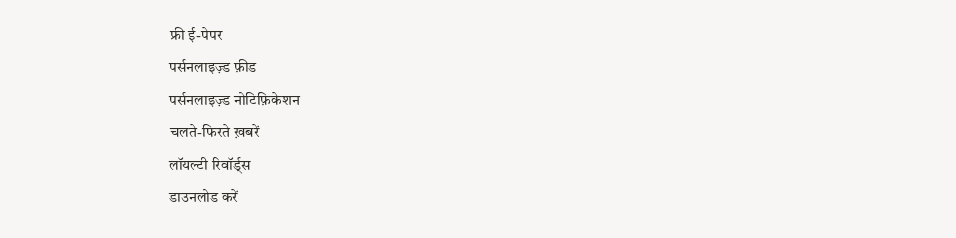फ्री ई-पेपर
पर्सनलाइज़्ड फ़ीड
पर्सनलाइज़्ड नोटिफ़िकेशन
चलते-फिरते ख़बरें
लॉयल्टी रिवॉर्ड्स
डाउनलोड करें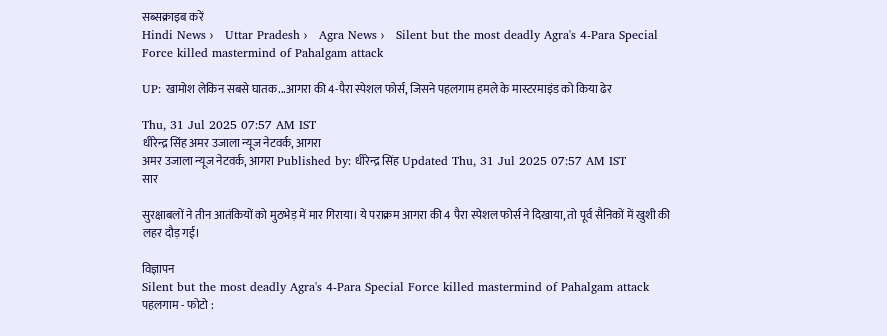सब्सक्राइब करें
Hindi News ›   Uttar Pradesh ›   Agra News ›   Silent but the most deadly Agra's 4-Para Special Force killed mastermind of Pahalgam attack

UP: खामोश लेकिन सबसे घातक...आगरा की 4-पैरा स्पेशल फोर्स, जिसने पहलगाम हमले के मास्टरमाइंड को किया ढेर

Thu, 31 Jul 2025 07:57 AM IST
धीरेन्द्र सिंह अमर उजाला न्यूज नेटवर्क, आगरा
अमर उजाला न्यूज नेटवर्क, आगरा Published by: धीरेन्द्र सिंह Updated Thu, 31 Jul 2025 07:57 AM IST
सार

सुरक्षाबलों ने तीन आतंकियों को मुठभेड़ में मार गिराया। ये पराक्रम आगरा की 4 पैरा स्पेशल फोर्स ने दिखाया, तो पूर्व सैनिकों में खुशी की लहर दौड़ गई।

विज्ञापन
Silent but the most deadly Agra's 4-Para Special Force killed mastermind of Pahalgam attack
पहलगाम - फोटो :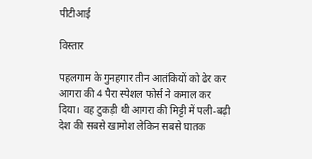पीटीआई

विस्तार

पहलगाम के गुनहगार तीन आतंकियों को ढेर कर आगरा की 4 पैरा स्पेशल फोर्स ने कमाल कर दिया। वह टुकड़ी थी आगरा की मिट्टी में पली-बढ़ी देश की सबसे खामोश लेकिन सबसे घातक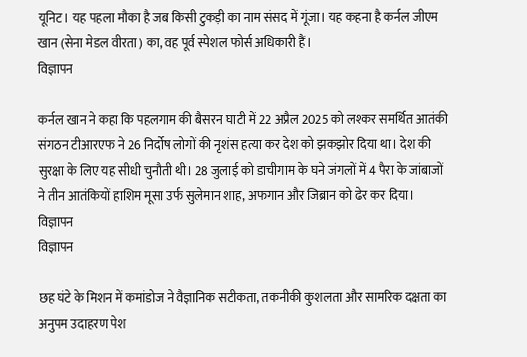यूनिट। यह पहला मौका है जब किसी टुकड़ी का नाम संसद में गूंजा। यह कहना है कर्नल जीएम खान (सेना मेडल वीरता) का, वह पूर्व स्पेशल फोर्स अधिकारी हैं।
विज्ञापन

कर्नल खान ने कहा कि पहलगाम की बैसरन घाटी में 22 अप्रैल 2025 को लश्कर समर्थित आतंकी संगठन टीआरएफ ने 26 निर्दोष लोगों की नृशंस हत्या कर देश को झकझोर दिया था। देश की सुरक्षा के लिए यह सीधी चुनौती थी। 28 जुलाई को डाचीगाम के घने जंगलों में 4 पैरा के जांबाजों ने तीन आतंकियों हाशिम मूसा उर्फ सुलेमान शाह, अफगान और जिब्रान को ढेर कर दिया।
विज्ञापन
विज्ञापन

छह घंटे के मिशन में कमांडोज ने वैज्ञानिक सटीकता, तकनीकी कुशलता और सामरिक दक्षता का अनुपम उदाहरण पेश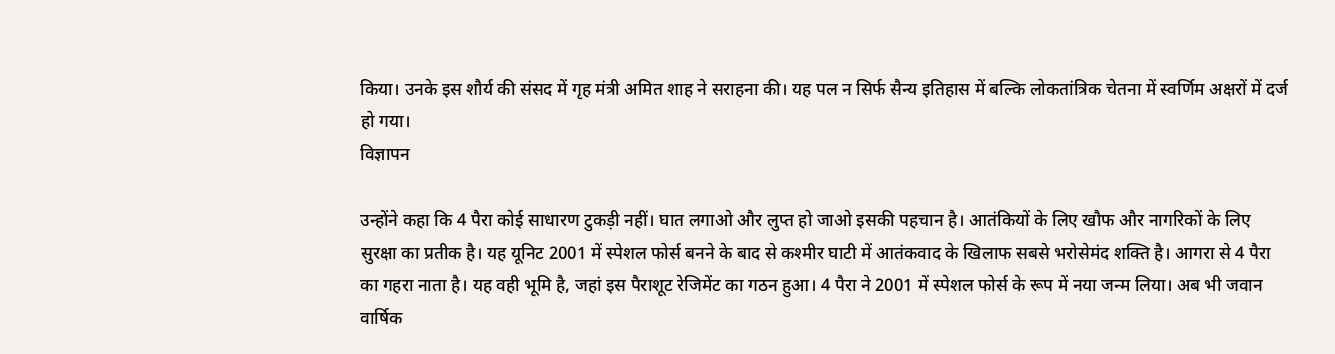किया। उनके इस शौर्य की संसद में गृह मंत्री अमित शाह ने सराहना की। यह पल न सिर्फ सैन्य इतिहास में बल्कि लोकतांत्रिक चेतना में स्वर्णिम अक्षरों में दर्ज हो गया।
विज्ञापन

उन्होंने कहा कि 4 पैरा कोई साधारण टुकड़ी नहीं। घात लगाओ और लुप्त हो जाओ इसकी पहचान है। आतंकियों के लिए खौफ और नागरिकों के लिए सुरक्षा का प्रतीक है। यह यूनिट 2001 में स्पेशल फोर्स बनने के बाद से कश्मीर घाटी में आतंकवाद के खिलाफ सबसे भरोसेमंद शक्ति है। आगरा से 4 पैरा का गहरा नाता है। यह वही भूमि है, जहां इस पैराशूट रेजिमेंट का गठन हुआ। 4 पैरा ने 2001 में स्पेशल फोर्स के रूप में नया जन्म लिया। अब भी जवान वार्षिक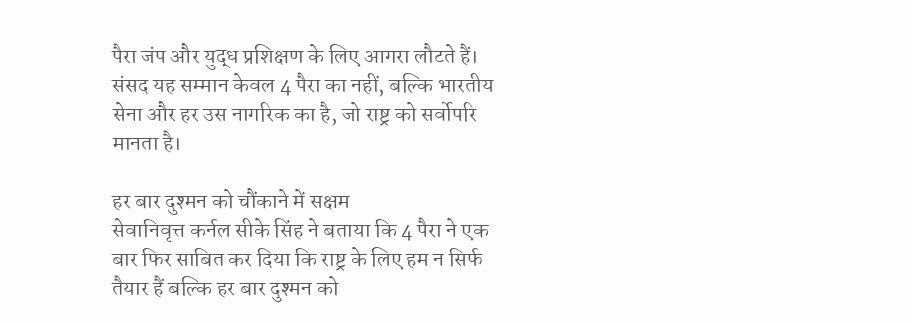पैरा जंप और युद्ध प्रशिक्षण के लिए आगरा लौटते हैं। संसद यह सम्मान केवल 4 पैरा का नहीं, बल्कि भारतीय सेना और हर उस नागरिक का है, जो राष्ट्र को सर्वोपरि मानता है।

हर बार दुश्मन को चौंकाने में सक्षम
सेवानिवृत्त कर्नल सीके सिंह ने बताया कि 4 पैरा ने एक बार फिर साबित कर दिया कि राष्ट्र के लिए हम न सिर्फ तैयार हैं बल्कि हर बार दुश्मन को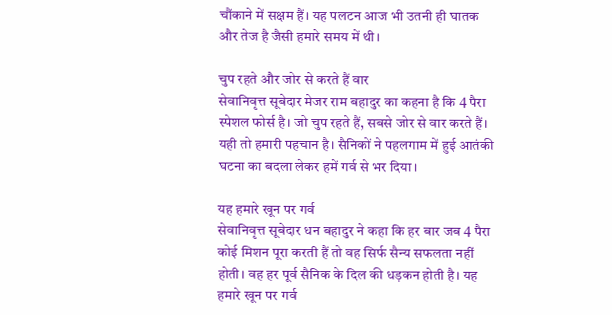चौंकाने में सक्षम हैं। यह पलटन आज भी उतनी ही घातक और तेज है जैसी हमारे समय में थी।

चुप रहते और जोर से करते हैं वार
सेवानिवृत्त सूबेदार मेजर राम बहादुर का कहना है कि 4 पैरा स्पेशल फोर्स है। जो चुप रहते हैं, सबसे जोर से वार करते हैं। यही तो हमारी पहचान है। सैनिकों ने पहलगाम में हुई आतंकी घटना का बदला लेकर हमें गर्व से भर दिया।

यह हमारे खून पर गर्व
सेवानिवृत्त सूबेदार धन बहादुर ने कहा कि हर बार जब 4 पैरा कोई मिशन पूरा करती हैं तो वह सिर्फ सैन्य सफलता नहीं होती। वह हर पूर्व सैनिक के दिल की धड़कन होती है। यह हमारे खून पर गर्व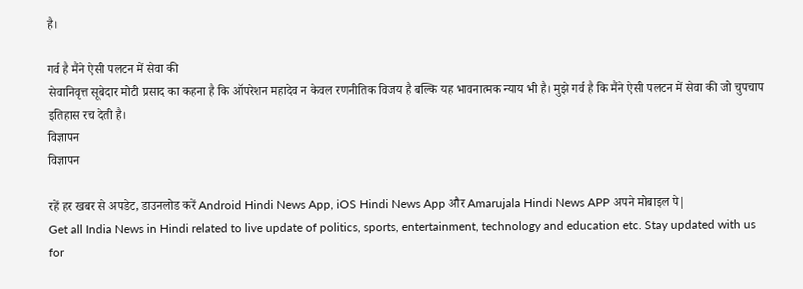है।

गर्व है मैंने ऐसी पलटन में सेवा की
सेवानिवृत्त सूबेदार मोटी प्रसाद का कहना है कि ऑपरेशन महादेव न केवल रणनीतिक विजय है बल्कि यह भावनात्मक न्याय भी है। मुझे गर्व है कि मैंने ऐसी पलटन में सेवा की जो चुपचाप इतिहास रच देती है।
विज्ञापन
विज्ञापन

रहें हर खबर से अपडेट, डाउनलोड करें Android Hindi News App, iOS Hindi News App और Amarujala Hindi News APP अपने मोबाइल पे|
Get all India News in Hindi related to live update of politics, sports, entertainment, technology and education etc. Stay updated with us for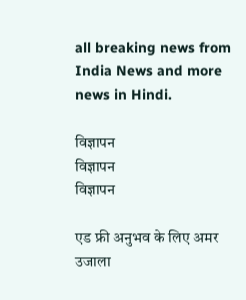all breaking news from India News and more news in Hindi.

विज्ञापन
विज्ञापन
विज्ञापन

एड फ्री अनुभव के लिए अमर उजाला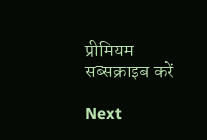प्रीमियम सब्सक्राइब करें

Next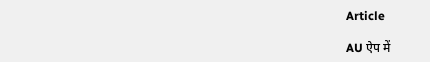Article

AU ऐप में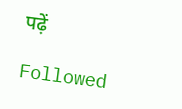पढ़ें

Followed